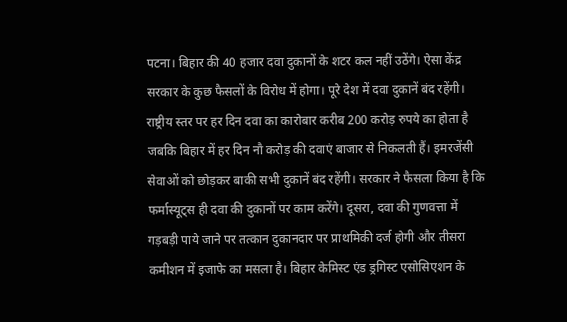पटना। बिहार की 40 हजार दवा दुकानों के शटर कल नहीं उठेंगे। ऐसा केंद्र सरकार के कुछ फैसलों के विरोध में होगा। पूरे देश में दवा दुकानें बंद रहेंगी। राष्ट्रीय स्तर पर हर दिन दवा का कारोबार करीब 200 करोड़ रुपये का होता है जबकि बिहार में हर दिन नौ करोड़ की दवाएं बाजार से निकलती हैं। इमरजेंसी सेवाओं को छोड़कर बाकी सभी दुकानें बंद रहेंगी। सरकार ने फैसला किया है कि फर्मास्यूट्स ही दवा की दुकानों पर काम करेंगे। दूसरा, दवा की गुणवत्ता में गड़बड़ी पाये जाने पर तत्कान दुकानदार पर प्राथमिकी दर्ज होगी और तीसरा कमीशन में इजाफे का मसला है। बिहार केमिस्ट एंड ड्रगिस्ट एसोसिएशन के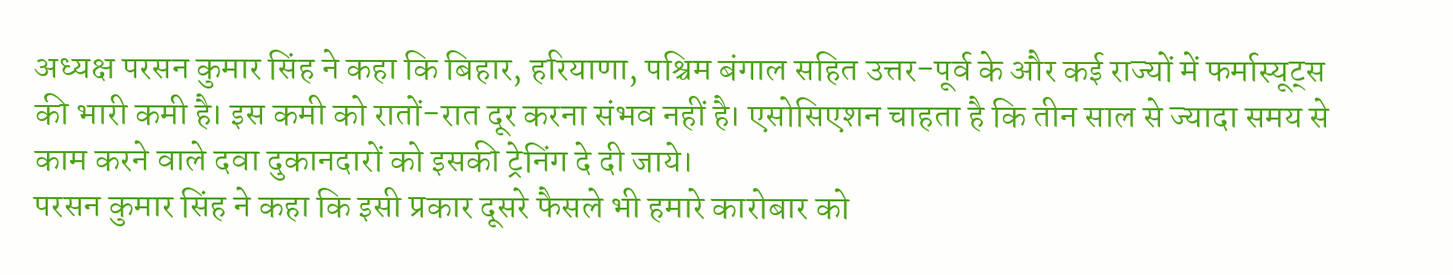अध्यक्ष परसन कुमार सिंह ने कहा कि बिहार, हरियाणा, पश्चिम बंगाल सहित उत्तर-पूर्व के और कई राज्यों में फर्मास्यूट्स की भारी कमी है। इस कमी को रातों-रात दूर करना संभव नहीं है। एसोसिएशन चाहता है कि तीन साल से ज्यादा समय से काम करने वाले दवा दुकानदारों को इसकी ट्रेनिंग दे दी जाये।
परसन कुमार सिंह ने कहा कि इसी प्रकार दूसरे फैसले भी हमारे कारोबार को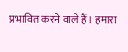प्रभावित करने वाले हैं। हमारा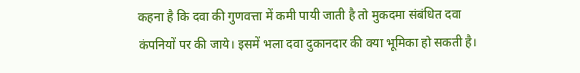कहना है कि दवा की गुणवत्ता में कमी पायी जाती है तो मुकदमा संबंधित दवा कंपनियों पर की जाये। इसमें भला दवा दुकानदार की क्या भूमिका हो सकती है।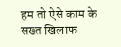हम तो ऐसे काम के सख्त खिलाफ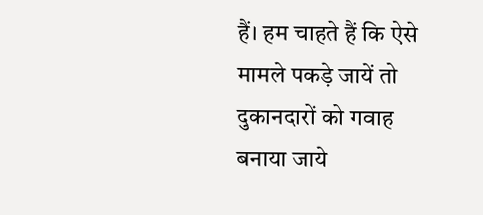हैं। हम चाहते हैं कि ऐसे मामले पकड़े जायें तो दुकानदारों को गवाह बनाया जाये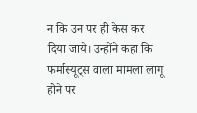न कि उन पर ही केस कर दिया जाये। उन्होंने कहा कि फर्मास्यूट्स वाला मामला लागू होने पर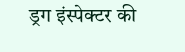ड्रग इंस्पेक्टर की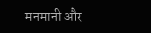मनमानी और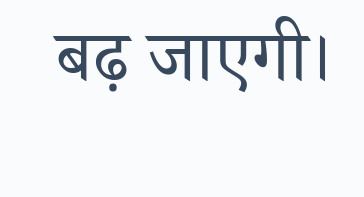बढ़ जाएगी।